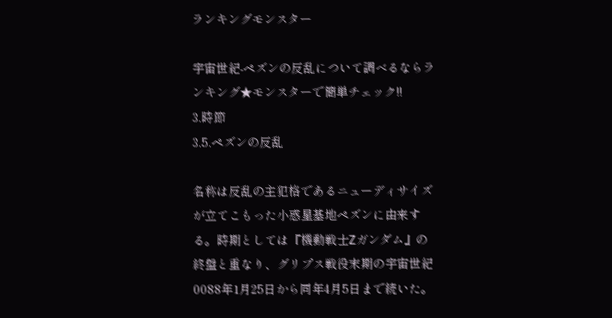ランキングモンスター

宇宙世紀-ペズンの反乱について調べるならランキング★モンスターで簡単チェック!!
3.時節
3.5.ペズンの反乱

名称は反乱の主犯格であるニューディサイズが立てこもった小惑星基地ペズンに由来する。時期としては『機動戦士Ζガンダム』の終盤と重なり、グリプス戦役末期の宇宙世紀0088年1月25日から同年4月5日まで続いた。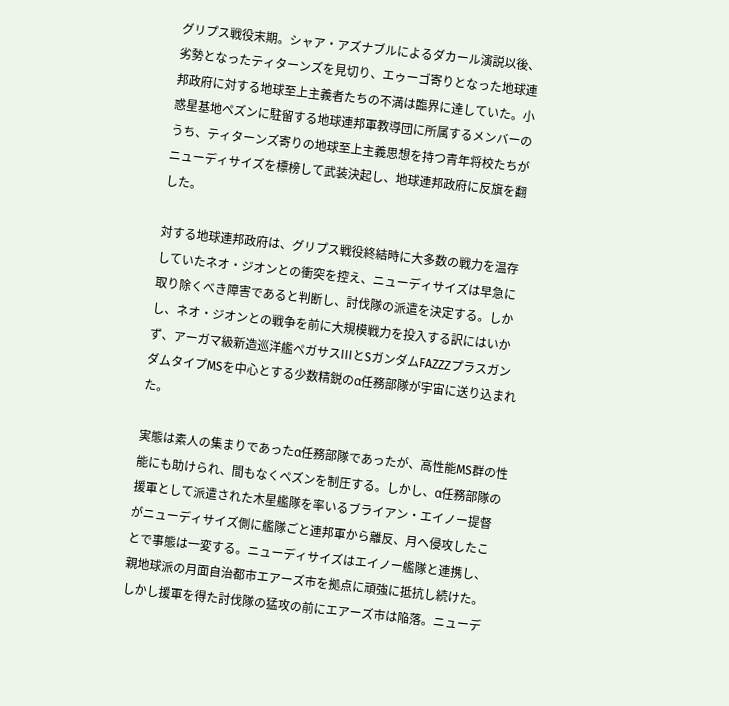グリプス戦役末期。シャア・アズナブルによるダカール演説以後、劣勢となったティターンズを見切り、エゥーゴ寄りとなった地球連邦政府に対する地球至上主義者たちの不満は臨界に達していた。小惑星基地ペズンに駐留する地球連邦軍教導団に所属するメンバーのうち、ティターンズ寄りの地球至上主義思想を持つ青年将校たちがニューディサイズを標榜して武装決起し、地球連邦政府に反旗を翻した。

対する地球連邦政府は、グリプス戦役終結時に大多数の戦力を温存していたネオ・ジオンとの衝突を控え、ニューディサイズは早急に取り除くべき障害であると判断し、討伐隊の派遣を決定する。しかし、ネオ・ジオンとの戦争を前に大規模戦力を投入する訳にはいかず、アーガマ級新造巡洋艦ペガサスIIIとSガンダムFAZZΖプラスガンダムタイプMSを中心とする少数精鋭のα任務部隊が宇宙に送り込まれた。

実態は素人の集まりであったα任務部隊であったが、高性能MS群の性能にも助けられ、間もなくペズンを制圧する。しかし、α任務部隊の援軍として派遣された木星艦隊を率いるブライアン・エイノー提督がニューディサイズ側に艦隊ごと連邦軍から離反、月へ侵攻したことで事態は一変する。ニューディサイズはエイノー艦隊と連携し、親地球派の月面自治都市エアーズ市を拠点に頑強に抵抗し続けた。しかし援軍を得た討伐隊の猛攻の前にエアーズ市は陥落。ニューデ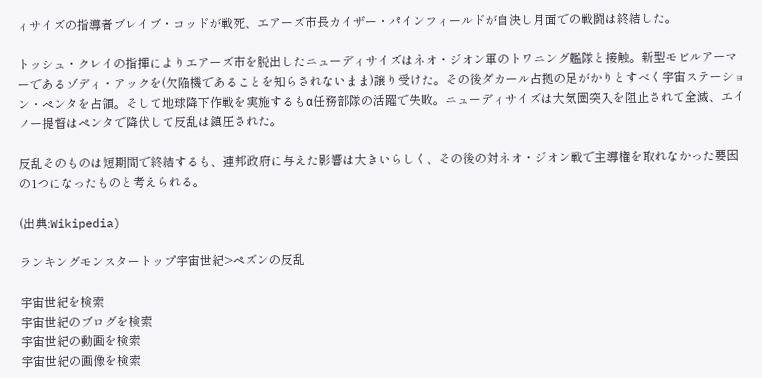ィサイズの指導者ブレイブ・コッドが戦死、エアーズ市長カイザー・パインフィールドが自決し月面での戦闘は終結した。

トッシュ・クレイの指揮によりエアーズ市を脱出したニューディサイズはネオ・ジオン軍のトワニング艦隊と接触。新型モビルアーマーであるゾディ・アックを(欠陥機であることを知らされないまま)譲り受けた。その後ダカール占拠の足がかりとすべく宇宙ステーション・ペンタを占領。そして地球降下作戦を実施するもα任務部隊の活躍で失敗。ニューディサイズは大気圏突入を阻止されて全滅、エイノー提督はペンタで降伏して反乱は鎮圧された。

反乱そのものは短期間で終結するも、連邦政府に与えた影響は大きいらしく、その後の対ネオ・ジオン戦で主導権を取れなかった要因の1つになったものと考えられる。

(出典:Wikipedia)

ランキングモンスタートップ宇宙世紀>ペズンの反乱

宇宙世紀を検索
宇宙世紀のブログを検索
宇宙世紀の動画を検索
宇宙世紀の画像を検索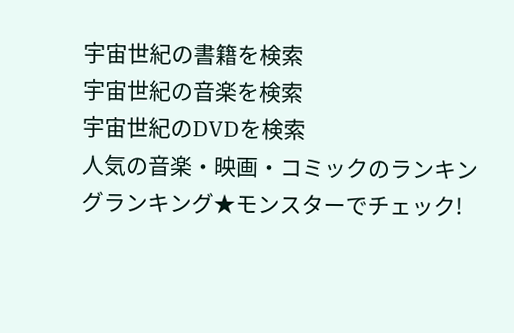宇宙世紀の書籍を検索
宇宙世紀の音楽を検索
宇宙世紀のDVDを検索
人気の音楽・映画・コミックのランキングランキング★モンスターでチェック!